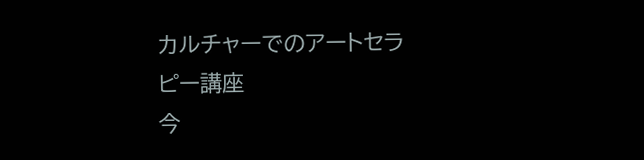カルチャーでのアートセラピー講座
今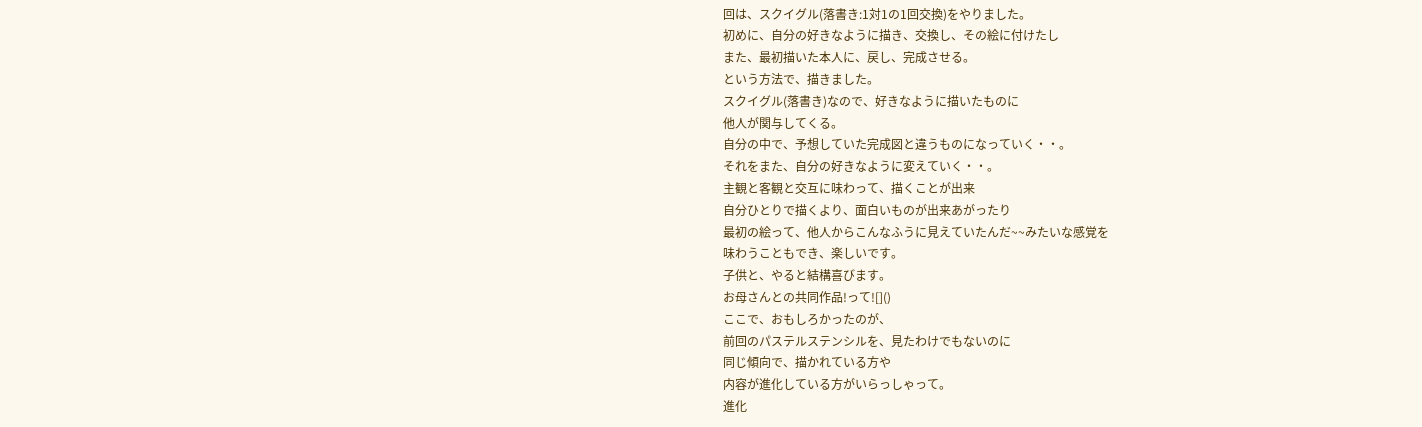回は、スクイグル(落書き:1対1の1回交換)をやりました。
初めに、自分の好きなように描き、交換し、その絵に付けたし
また、最初描いた本人に、戻し、完成させる。
という方法で、描きました。
スクイグル(落書き)なので、好きなように描いたものに
他人が関与してくる。
自分の中で、予想していた完成図と違うものになっていく・・。
それをまた、自分の好きなように変えていく・・。
主観と客観と交互に味わって、描くことが出来
自分ひとりで描くより、面白いものが出来あがったり
最初の絵って、他人からこんなふうに見えていたんだ~~みたいな感覚を
味わうこともでき、楽しいです。
子供と、やると結構喜びます。
お母さんとの共同作品!って![]()
ここで、おもしろかったのが、
前回のパステルステンシルを、見たわけでもないのに
同じ傾向で、描かれている方や
内容が進化している方がいらっしゃって。
進化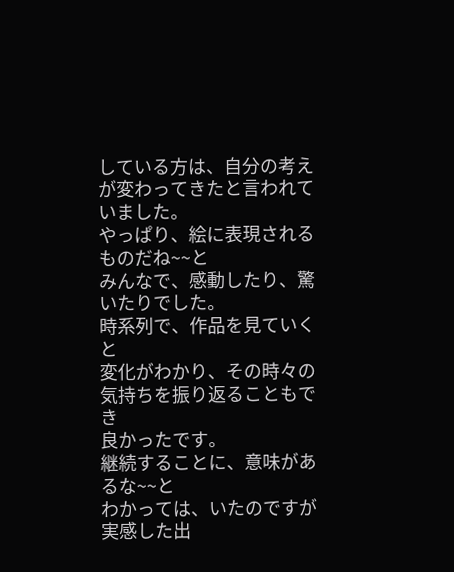している方は、自分の考えが変わってきたと言われていました。
やっぱり、絵に表現されるものだね~~と
みんなで、感動したり、驚いたりでした。
時系列で、作品を見ていくと
変化がわかり、その時々の気持ちを振り返ることもでき
良かったです。
継続することに、意味があるな~~と
わかっては、いたのですが実感した出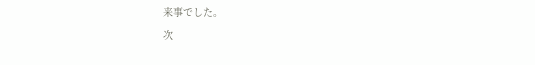来事でした。
次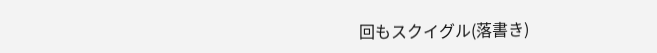回もスクイグル(落書き)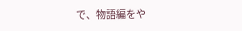で、物語編をや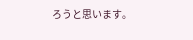ろうと思います。